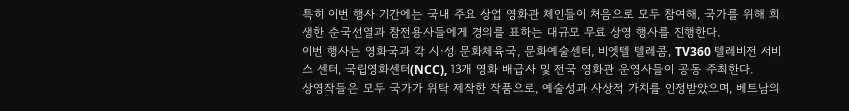특히 이번 행사 기간에는 국내 주요 상업 영화관 체인들이 처음으로 모두 참여해, 국가를 위해 희생한 순국선열과 참전용사들에게 경의를 표하는 대규모 무료 상영 행사를 진행한다.
이번 행사는 영화국과 각 시·성 문화체육국, 문화예술센터, 비엣텔 텔레콤, TV360 텔레비전 서비스 센터, 국립영화센터(NCC), 13개 영화 배급사 및 전국 영화관 운영사들이 공동 주최한다.
상영작들은 모두 국가가 위탁 제작한 작품으로, 예술성과 사상적 가치를 인정받았으며, 베트남의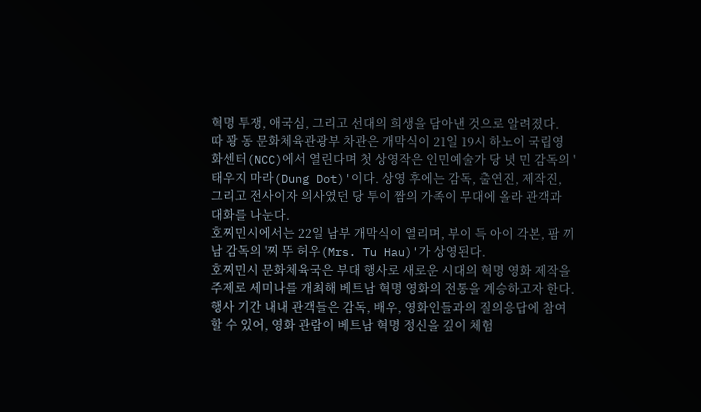혁명 투쟁, 애국심, 그리고 선대의 희생을 담아낸 것으로 알려졌다.
따 꽝 동 문화체육관광부 차관은 개막식이 21일 19시 하노이 국립영화센터(NCC)에서 열린다며 첫 상영작은 인민예술가 당 녓 민 감독의 '태우지 마라(Dung Dot)'이다. 상영 후에는 감독, 출연진, 제작진, 그리고 전사이자 의사였던 당 투이 짬의 가족이 무대에 올라 관객과 대화를 나눈다.
호찌민시에서는 22일 남부 개막식이 열리며, 부이 득 아이 각본, 팜 끼 남 감독의 '찌 뚜 허우(Mrs. Tu Hau)'가 상영된다.
호찌민시 문화체육국은 부대 행사로 새로운 시대의 혁명 영화 제작을 주제로 세미나를 개최해 베트남 혁명 영화의 전통을 계승하고자 한다. 행사 기간 내내 관객들은 감독, 배우, 영화인들과의 질의응답에 참여할 수 있어, 영화 관람이 베트남 혁명 정신을 깊이 체험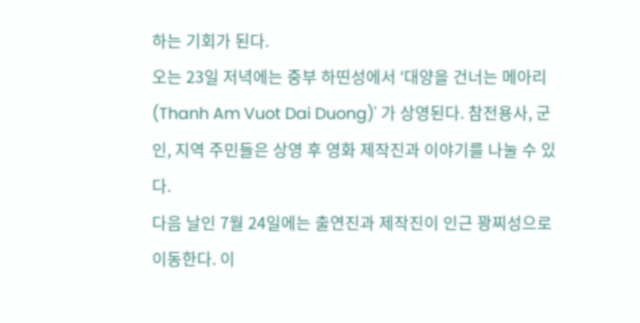하는 기회가 된다.
오는 23일 저녁에는 중부 하띤성에서 ‘대양을 건너는 메아리(Thanh Am Vuot Dai Duong)' 가 상영된다. 참전용사, 군인, 지역 주민들은 상영 후 영화 제작진과 이야기를 나눌 수 있다.
다음 날인 7월 24일에는 출연진과 제작진이 인근 꽝찌성으로 이동한다. 이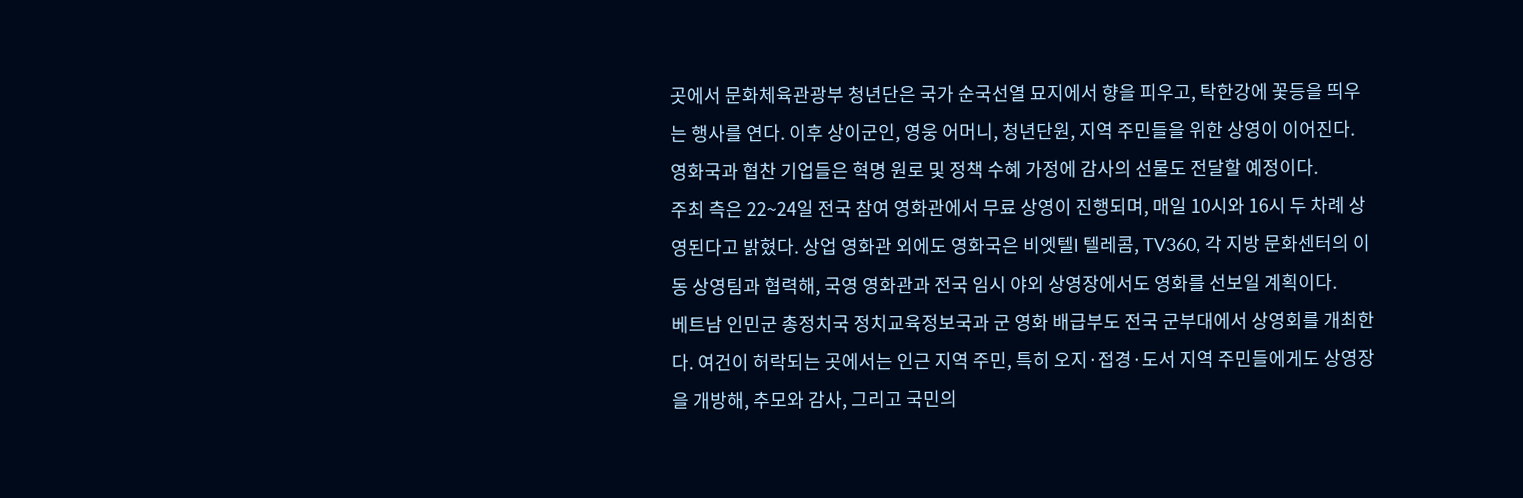곳에서 문화체육관광부 청년단은 국가 순국선열 묘지에서 향을 피우고, 탁한강에 꽃등을 띄우는 행사를 연다. 이후 상이군인, 영웅 어머니, 청년단원, 지역 주민들을 위한 상영이 이어진다.
영화국과 협찬 기업들은 혁명 원로 및 정책 수혜 가정에 감사의 선물도 전달할 예정이다.
주최 측은 22~24일 전국 참여 영화관에서 무료 상영이 진행되며, 매일 10시와 16시 두 차례 상영된다고 밝혔다. 상업 영화관 외에도 영화국은 비엣텔l 텔레콤, TV360, 각 지방 문화센터의 이동 상영팀과 협력해, 국영 영화관과 전국 임시 야외 상영장에서도 영화를 선보일 계획이다.
베트남 인민군 총정치국 정치교육정보국과 군 영화 배급부도 전국 군부대에서 상영회를 개최한다. 여건이 허락되는 곳에서는 인근 지역 주민, 특히 오지·접경·도서 지역 주민들에게도 상영장을 개방해, 추모와 감사, 그리고 국민의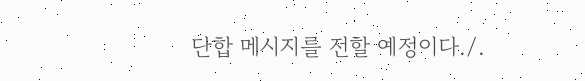단합 메시지를 전할 예정이다./.